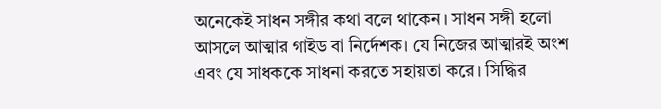অনেকেই সাধন সঙ্গীর কথা বলে থাকেন। সাধন সঙ্গী হলো আসলে আত্মার গাইড বা নির্দেশক। যে নিজের আত্মারই অংশ এবং যে সাধককে সাধনা করতে সহায়তা করে। সিদ্ধির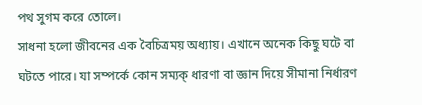পথ সুগম করে তোলে।
সাধনা হলো জীবনের এক বৈচিত্রময় অধ্যায়। এখানে অনেক কিছু ঘটে বা ঘটতে পারে। যা সম্পর্কে কোন সম্যক্ ধারণা বা জ্ঞান দিয়ে সীমানা নির্ধারণ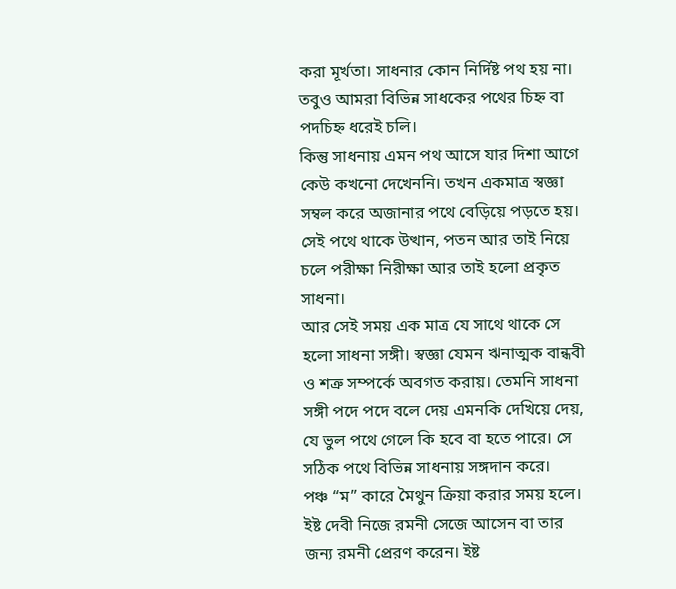করা মূর্খতা। সাধনার কোন নির্দিষ্ট পথ হয় না। তবুও আমরা বিভিন্ন সাধকের পথের চিহ্ন বা পদচিহ্ন ধরেই চলি।
কিন্তু সাধনায় এমন পথ আসে যার দিশা আগে কেউ কখনো দেখেননি। তখন একমাত্র স্বজ্ঞা সম্বল করে অজানার পথে বেড়িয়ে পড়তে হয়। সেই পথে থাকে উত্থান, পতন আর তাই নিয়ে চলে পরীক্ষা নিরীক্ষা আর তাই হলো প্রকৃত সাধনা।
আর সেই সময় এক মাত্র যে সাথে থাকে সে হলো সাধনা সঙ্গী। স্বজ্ঞা যেমন ঋনাত্মক বান্ধবী ও শত্রু সম্পর্কে অবগত করায়। তেমনি সাধনা সঙ্গী পদে পদে বলে দেয় এমনকি দেখিয়ে দেয়, যে ভুল পথে গেলে কি হবে বা হতে পারে। সে সঠিক পথে বিভিন্ন সাধনায় সঙ্গদান করে।
পঞ্চ “ম” কারে মৈথুন ক্রিয়া করার সময় হলে। ইষ্ট দেবী নিজে রমনী সেজে আসেন বা তার জন্য রমনী প্রেরণ করেন। ইষ্ট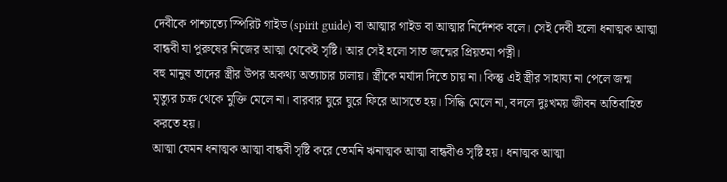দেবীকে পাশ্চাত্যে স্পিরিট গাইড (spirit guide) বা আত্মার গাইড বা আত্মার নির্দেশক বলে। সেই দেবী হলো ধনাত্মক আত্মা বান্ধবী যা পুরুষের নিজের আত্মা থেকেই সৃষ্টি। আর সেই হলো সাত জন্মের প্রিয়তমা পত্নী।
বহু মানুষ তাদের স্ত্রীর উপর অকথ্য অত্যাচার চালায়। স্ত্রীকে মর্যাদা দিতে চায় না। কিন্তু এই স্ত্রীর সাহায্য না পেলে জন্ম মৃত্যুর চক্র থেকে মুক্তি মেলে না। বারবার ঘুরে ঘুরে ফিরে আসতে হয়। সিদ্ধি মেলে না, বদলে দুঃখময় জীবন অতিবাহিত করতে হয়।
আত্মা যেমন ধনাত্মক আত্মা বান্ধবী সৃষ্টি করে তেমনি ঋনাত্মক আত্মা বান্ধবীও সৃষ্টি হয়। ধনাত্মক আত্মা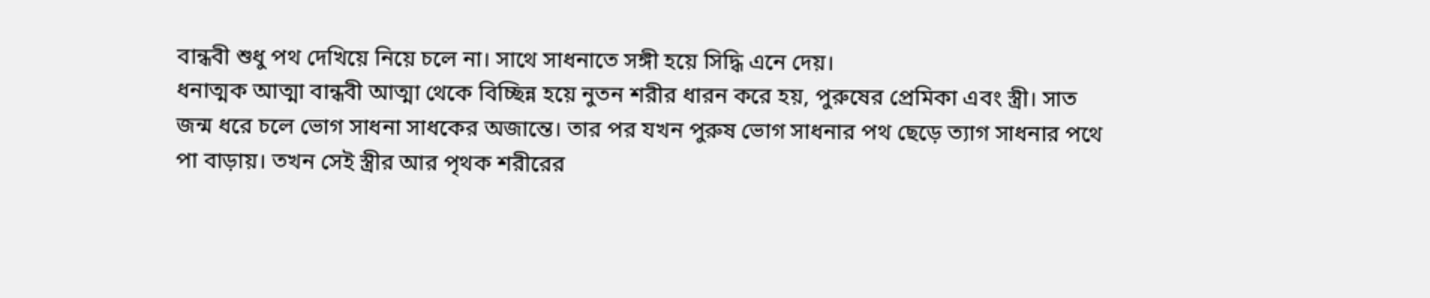বান্ধবী শুধু পথ দেখিয়ে নিয়ে চলে না। সাথে সাধনাতে সঙ্গী হয়ে সিদ্ধি এনে দেয়।
ধনাত্মক আত্মা বান্ধবী আত্মা থেকে বিচ্ছিন্ন হয়ে নুতন শরীর ধারন করে হয়, পুরুষের প্রেমিকা এবং স্ত্রী। সাত জন্ম ধরে চলে ভোগ সাধনা সাধকের অজান্তে। তার পর যখন পুরুষ ভোগ সাধনার পথ ছেড়ে ত্যাগ সাধনার পথে পা বাড়ায়। তখন সেই স্ত্রীর আর পৃথক শরীরের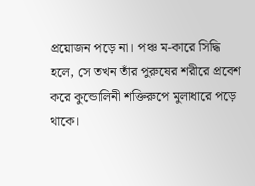প্রয়োজন পড়ে না। পঞ্চ ম-কারে সিদ্ধি হলে, সে তখন তাঁর পুরুষের শরীরে প্রবেশ করে কুন্ডোলিনী শক্তিরুপে মুলাধারে পড়ে থাকে।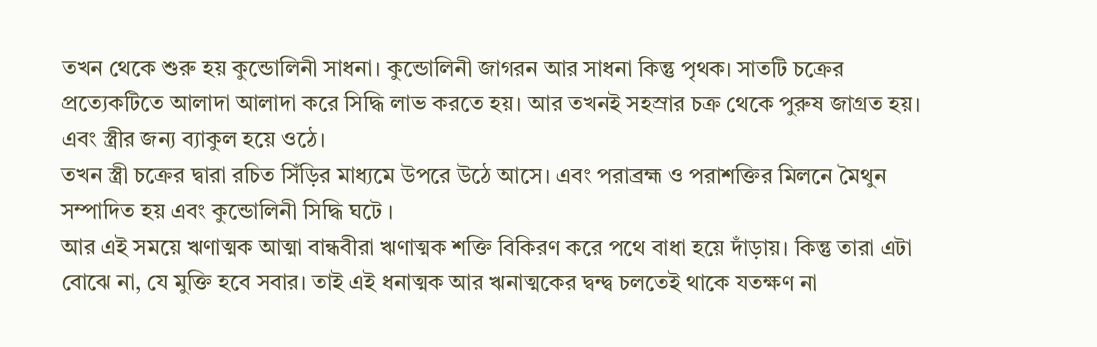তখন থেকে শুরু হয় কুন্ডোলিনী সাধনা। কুন্ডোলিনী জাগরন আর সাধনা কিন্তু পৃথক। সাতটি চক্রের প্রত্যেকটিতে আলাদা আলাদা করে সিদ্ধি লাভ করতে হয়। আর তখনই সহস্রার চক্র থেকে পুরুষ জাগ্রত হয়। এবং স্ত্রীর জন্য ব্যাকুল হয়ে ওঠে।
তখন স্ত্রী চক্রের দ্বারা রচিত সিঁড়ির মাধ্যমে উপরে উঠে আসে। এবং পরাব্রহ্ম ও পরাশক্তির মিলনে মৈথুন সম্পাদিত হয় এবং কুন্ডোলিনী সিদ্ধি ঘটে ।
আর এই সময়ে ঋণাত্মক আত্মা বান্ধবীরা ঋণাত্মক শক্তি বিকিরণ করে পথে বাধা হয়ে দাঁড়ায়। কিন্তু তারা এটা বোঝে না, যে মুক্তি হবে সবার। তাই এই ধনাত্মক আর ঋনাত্মকের দ্বন্দ্ব চলতেই থাকে যতক্ষণ না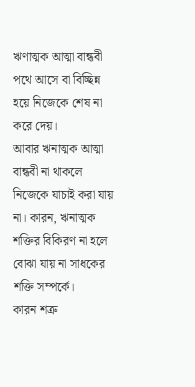ঋণাত্মক আত্মা বান্ধবী পথে আসে বা বিচ্ছিন্ন হয়ে নিজেকে শেষ না করে দেয়।
আবার ঋনাত্মক আত্মা বান্ধবী না থাকলে নিজেকে যাচাই করা যায় না। কারন, ঋনাত্মক শক্তির বিকিরণ না হলে বোঝা যায় না সাধকের শক্তি সম্পর্কে।
কারন শত্রু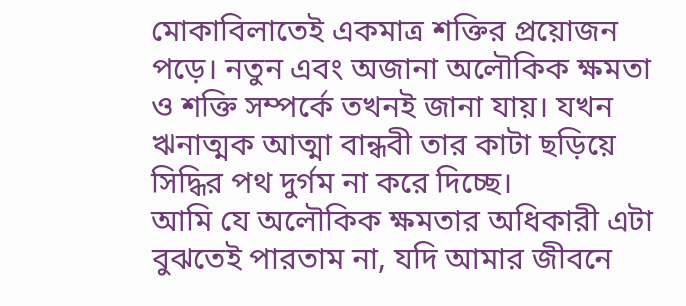মোকাবিলাতেই একমাত্র শক্তির প্রয়োজন পড়ে। নতুন এবং অজানা অলৌকিক ক্ষমতা ও শক্তি সম্পর্কে তখনই জানা যায়। যখন ঋনাত্মক আত্মা বান্ধবী তার কাটা ছড়িয়ে সিদ্ধির পথ দুর্গম না করে দিচ্ছে।
আমি যে অলৌকিক ক্ষমতার অধিকারী এটা বুঝতেই পারতাম না, যদি আমার জীবনে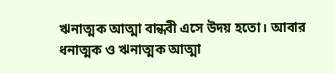ঋনাত্মক আত্মা বান্ধবী এসে উদয় হতো। আবার ধনাত্মক ও ঋনাত্মক আত্মা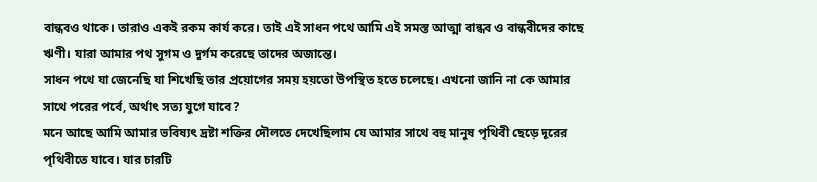বান্ধবও থাকে। তারাও একই রকম কার্য করে। তাই এই সাধন পথে আমি এই সমস্ত আত্মা বান্ধব ও বান্ধবীদের কাছে ঋণী। যারা আমার পথ সুগম ও দুর্গম করেছে তাদের অজান্তে।
সাধন পথে যা জেনেছি যা শিখেছি তার প্রয়োগের সময় হয়তো উপস্থিত হতে চলেছে। এখনো জানি না কে আমার সাথে পরের পর্বে, অর্থাৎ সত্য যুগে যাবে?
মনে আছে আমি আমার ভবিষ্যৎ দ্রষ্টা শক্তির দৌলতে দেখেছিলাম যে আমার সাথে বহু মানুষ পৃথিবী ছেড়ে দূরের পৃথিবীতে যাবে। যার চারটি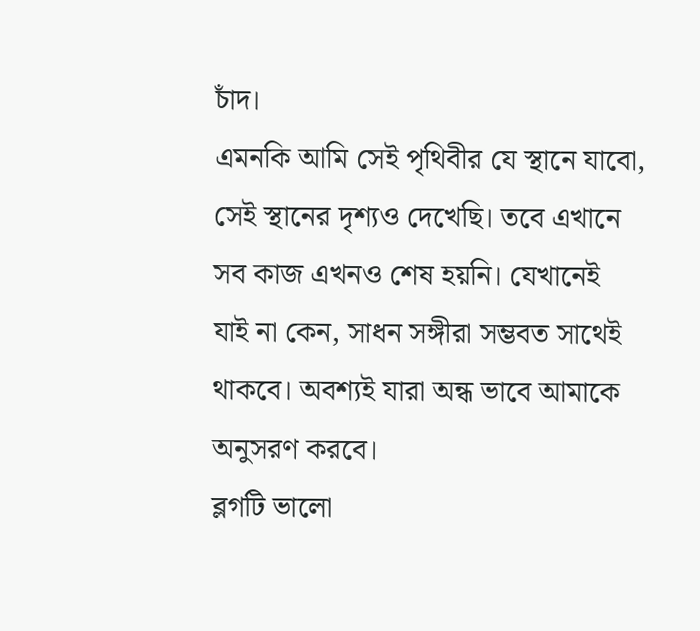চাঁদ।
এমনকি আমি সেই পৃথিবীর যে স্থানে যাবো, সেই স্থানের দৃশ্যও দেখেছি। তবে এখানে সব কাজ এখনও শেষ হয়নি। যেখানেই যাই না কেন, সাধন সঙ্গীরা সম্ভবত সাথেই থাকবে। অবশ্যই যারা অন্ধ ভাবে আমাকে অনুসরণ করবে।
ব্লগটি ভালো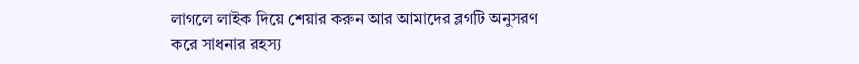লাগলে লাইক দিয়ে শেয়ার করুন আর আমাদের ব্লগটি অনুসরণ করে সাধনার রহস্য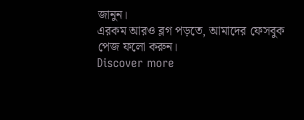জানুন।
এরকম আরও ব্লগ পড়তে, আমাদের ফেসবুক পেজ ফলো করুন।
Discover more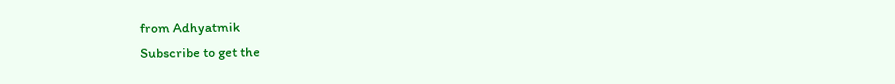from Adhyatmik
Subscribe to get the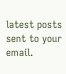latest posts sent to your email.